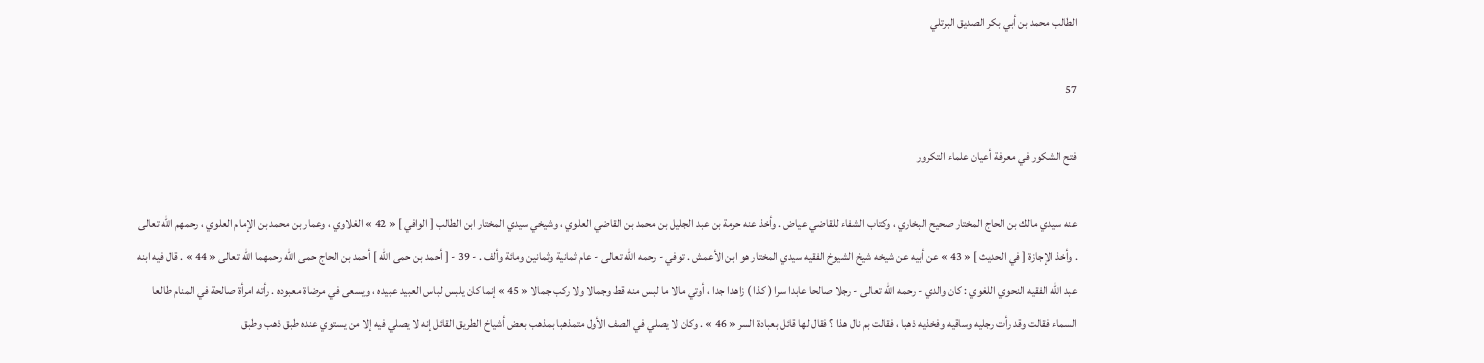الطالب محمد بن أبي بكر الصديق البرتلي

57

فتح الشكور في معرفة أعيان علماء التكرور

عنه سيدي مالك بن الحاج المختار صحيح البخاري ، وكتاب الشفاء للقاضي عياض . وأخذ عنه حرمة بن عبد الجليل بن محمد بن القاضي العلوي ، وشيخي سيدي المختار ابن الطالب [ الوافي ] « 42 » الغلاوي ، وعمار بن محمد بن الإمام العلوي ، رحمهم اللّه تعالى . وأخذ الإجازة [ في الحديث ] « 43 » عن أبيه عن شيخه شيخ الشيوخ الفقيه سيدي المختار هو ابن الأعمش . توفي - رحمه اللّه تعالى - عام ثمانية وثمانين ومائة وألف . - 39 - [ أحمد بن حمى اللّه ] أحمد بن الحاج حمى اللّه رحمهما اللّه تعالى « 44 » . قال فيه ابنه عبد اللّه الفقيه النحوي اللغوي : كان والدي - رحمه اللّه تعالى - رجلا صالحا عابدا سرا ( كذا ) زاهدا جدا ، أوتي مالا ما لبس منه قط وجمالا ولا ركب جمالا « 45 » إنما كان يلبس لباس العبيد عبيده ، ويسعى في مرضاة معبوده . رأته امرأة صالحة في المنام طالعا السماء فقالت وقد رأت رجليه وساقيه وفخذيه ذهبا ، فقالت بم نال هذا ؟ فقال لها قائل بعبادة السر « 46 » . وكان لا يصلي في الصف الأول متمذهبا بمذهب بعض أشياخ الطريق القائل إنه لا يصلي فيه إلا من يستوي عنده طبق ذهب وطبق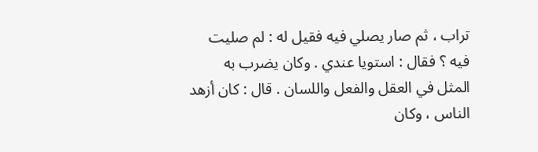تراب ، ثم صار يصلي فيه فقيل له : لم صليت فيه ؟ فقال : استويا عندي . وكان يضرب به المثل في العقل والفعل واللسان . قال : كان أزهد الناس ، وكان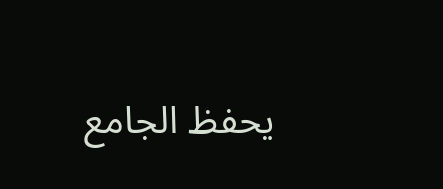يحفظ الجامع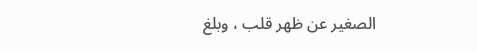الصغير عن ظهر قلب ، وبلغ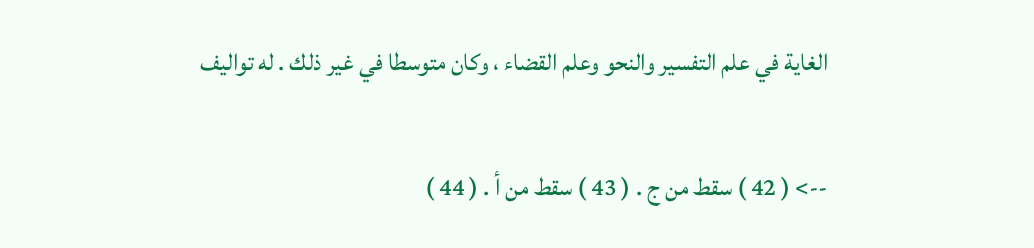الغاية في علم التفسير والنحو وعلم القضاء ، وكان متوسطا في غير ذلك . له تواليف

--> ( 42 ) سقط من ج . ( 43 ) سقط من أ . ( 44 )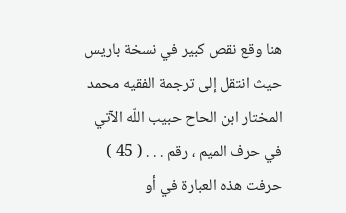هنا وقع نقص كبير في نسخة باريس حيث انتقل إلى ترجمة الفقيه محمد المختار ابن الحاح حبيب اللّه الآتي في حرف الميم ، رقم . . . ( 45 ) حرفت هذه العبارة في أو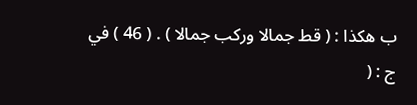ب هكذا : ( قط جمالا وركب جمالا ) . ( 46 ) في ج : (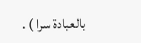بالعبادة سرا ) .